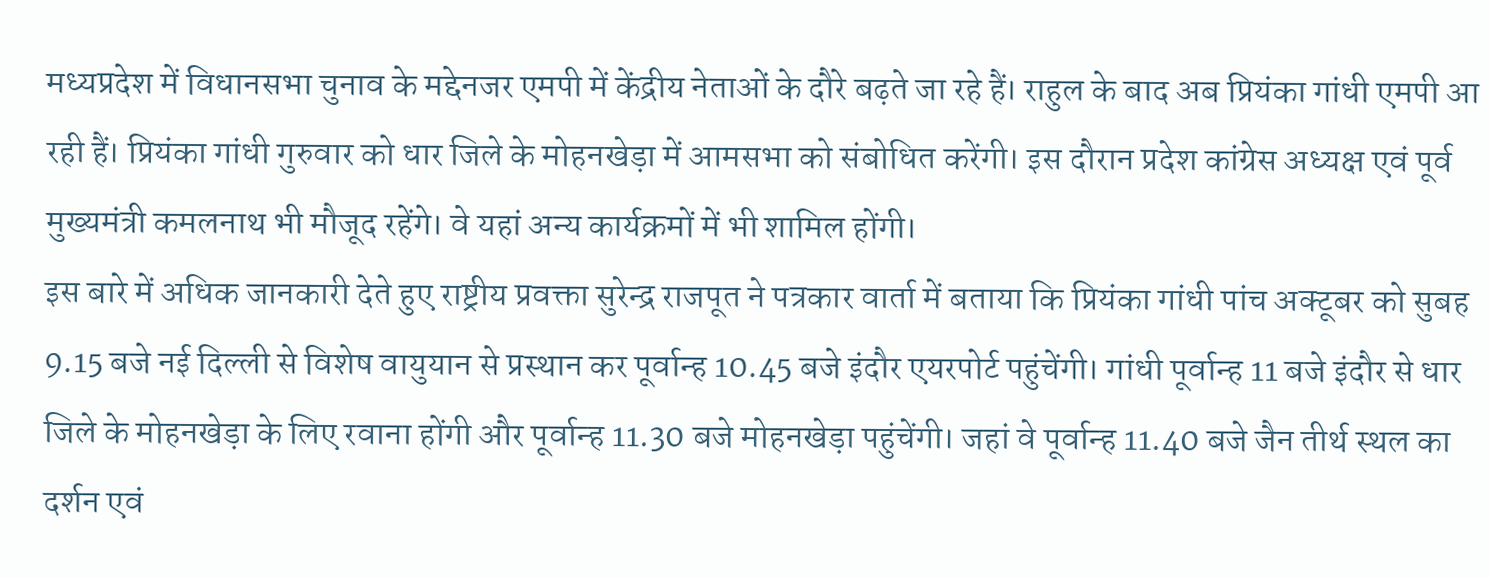मध्यप्रदेश में विधानसभा चुनाव के मद्देनजर एमपी में केंद्रीय नेताओं के दौरे बढ़ते जा रहे हैं। राहुल के बाद अब प्रियंका गांधी एमपी आ रही हैं। प्रियंका गांधी गुरुवार को धार जिले के मोहनखेड़ा में आमसभा को संबोधित करेंगी। इस दौरान प्रदेश कांग्रेस अध्यक्ष एवं पूर्व मुख्यमंत्री कमलनाथ भी मौजूद रहेंगे। वे यहां अन्य कार्यक्रमों में भी शामिल होंगी।
इस बारे में अधिक जानकारी देते हुए राष्ट्रीय प्रवक्ता सुरेन्द्र राजपूत ने पत्रकार वार्ता में बताया कि प्रियंका गांधी पांच अक्टूबर को सुबह 9.15 बजे नई दिल्ली से विशेष वायुयान से प्रस्थान कर पूर्वान्ह 10.45 बजे इंदौर एयरपोर्ट पहुंचेंगी। गांधी पूर्वान्ह 11 बजे इंदौर से धार जिले के मोहनखेड़ा के लिए रवाना होंगी और पूर्वान्ह 11.30 बजे मोहनखेड़ा पहुंचेंगी। जहां वे पूर्वान्ह 11.40 बजे जैन तीर्थ स्थल का दर्शन एवं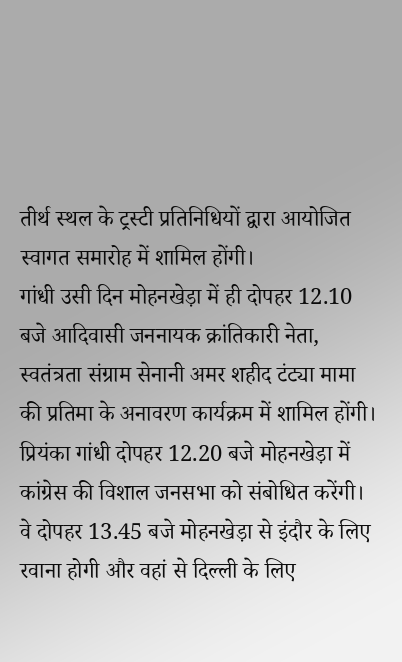तीर्थ स्थल के ट्रस्टी प्रतिनिधियों द्वारा आयोजित स्वागत समारोह में शामिल होंगी।
गांधी उसी दिन मोहनखेड़ा में ही दोपहर 12.10 बजे आदिवासी जननायक क्रांतिकारी नेता, स्वतंत्रता संग्राम सेनानी अमर शहीद टंट्या मामा की प्रतिमा के अनावरण कार्यक्रम में शामिल होंगी। प्रियंका गांधी दोपहर 12.20 बजे मोहनखेड़ा में कांग्रेस की विशाल जनसभा को संबोधित करेंगी। वे दोपहर 13.45 बजे मोहनखेड़ा से इंदौर के लिए रवाना होगी और वहां से दिल्ली के लिए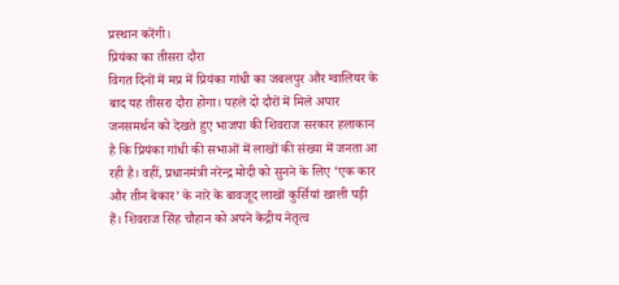प्रस्थान करेंगी।
प्रियंका का तीसरा दौरा
विगत दिनों में मप्र में प्रियंका गांधी का जबलपुर और ग्वालियर के बाद यह तीसरा दौरा होगा। पहले दो दौरों में मिले अपार जनसमर्थन को देखते हुए भाजपा की शिवराज सरकार हलाकान है कि प्रियंका गांधी की सभाओं में लाखों की संख्या में जनता आ रही है। वहीं, प्रधानमंत्री नरेन्द्र मोदी को सुनने के लिए ‘एक कार और तीन बेकार’ के नारे के बावजूद लाखों कुर्सियां खाली पड़ी हैं। शिवराज सिंह चौहान को अपने केद्रीय नेतृत्व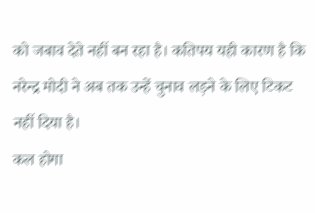को जबाव देते नहीं बन रहा है। कतिपय यही कारण है कि नरेन्द्र मोदी ने अब तक उन्हें चुनाव लड़ने के लिए टिकट नहीं दिया है।
कल होगा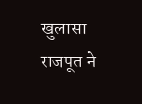खुलासा
राजपूत ने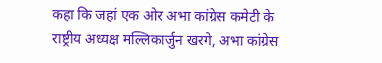कहा कि जहां एक ओर अभा कांग्रेस कमेटी के राष्ट्रीय अध्यक्ष मल्लिकार्जुन खरगे, अभा कांग्रेस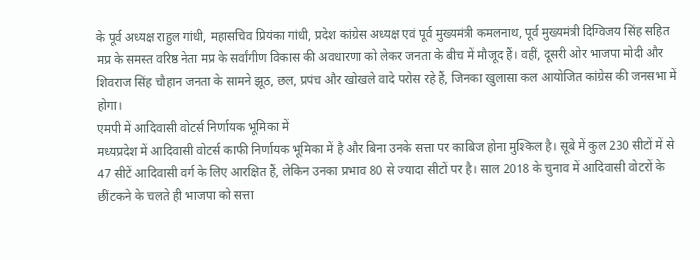के पूर्व अध्यक्ष राहुल गांधी, महासचिव प्रियंका गांधी, प्रदेश कांग्रेस अध्यक्ष एवं पूर्व मुख्यमंत्री कमलनाथ, पूर्व मुख्यमंत्री दिग्विजय सिंह सहित मप्र के समस्त वरिष्ठ नेता मप्र के सर्वांगीण विकास की अवधारणा को लेकर जनता के बीच में मौजूद हैं। वहीं, दूसरी ओर भाजपा मोदी और शिवराज सिंह चौहान जनता के सामने झूठ, छल, प्रपंच और खोखले वादे परोस रहे हैं, जिनका खुलासा कल आयोजित कांग्रेस की जनसभा में होगा।
एमपी में आदिवासी वोटर्स निर्णायक भूमिका में
मध्यप्रदेश में आदिवासी वोटर्स काफी निर्णायक भूमिका में है और बिना उनके सत्ता पर काबिज होना मुश्किल है। सूबे में कुल 230 सीटों में से 47 सीटें आदिवासी वर्ग के लिए आरक्षित हैं, लेकिन उनका प्रभाव 80 से ज्यादा सीटों पर है। साल 2018 के चुनाव में आदिवासी वोटरों के छींटकने के चलते ही भाजपा को सत्ता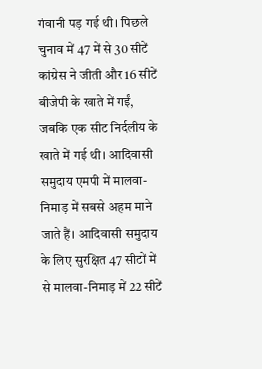गंवानी पड़ गई थी। पिछले चुनाव में 47 में से 30 सीटें कांग्रेस ने जीती और 16 सीटें बीजेपी के खाते में गईं, जबकि एक सीट निर्दलीय के खाते में गई थी। आदिवासी समुदाय एमपी में मालवा-निमाड़ में सबसे अहम माने जाते हैं। आदिवासी समुदाय के लिए सुरक्षित 47 सीटों में से मालवा-निमाड़ में 22 सीटें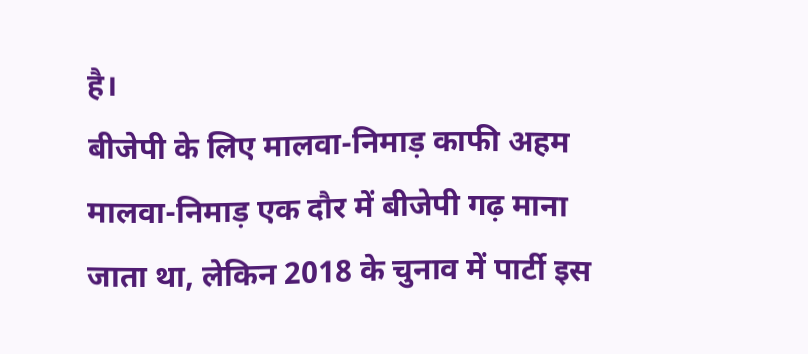है।
बीजेपी के लिए मालवा-निमाड़ काफी अहम
मालवा-निमाड़ एक दौर में बीजेपी गढ़ माना जाता था, लेकिन 2018 के चुनाव में पार्टी इस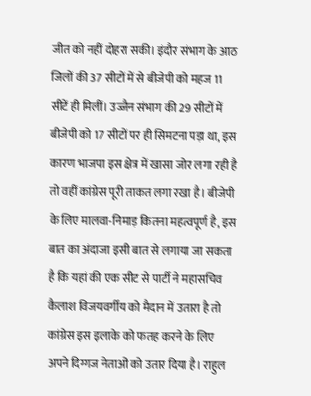जीत को नहीं दोहरा सकी। इंदौर संभाग के आठ जिलों की 37 सीटों में से बीजेपी को महज 11 सीटें ही मिलीं। उज्जैन संभाग की 29 सीटों में बीजेपी को 17 सीटों पर ही सिमटना पड़ा था, इस कारण भाजपा इस क्षेत्र में खासा जोर लगा रही है तो वहीं कांग्रेस पूरी ताकत लगा रखा है। बीजेपी के लिए मालवा-निमाड़ कितना महत्वपूर्ण है, इस बात का अंदाजा इसी बात से लगाया जा सकता है कि यहां की एक सीट से पार्टी ने महासचिव कैलाश विजयवर्गीय को मैदान में उतारा है तो कांग्रेस इस इलाके को फतह करने के लिए अपने दिग्गज नेताओं को उतार दिया है। राहुल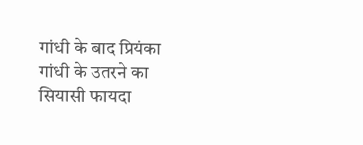गांधी के बाद प्रियंका गांधी के उतरने का सियासी फायदा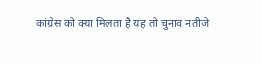कांग्रेस को क्या मिलता है यह तो चुनाव नतीजे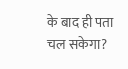के बाद ही पता चल सकेगा?